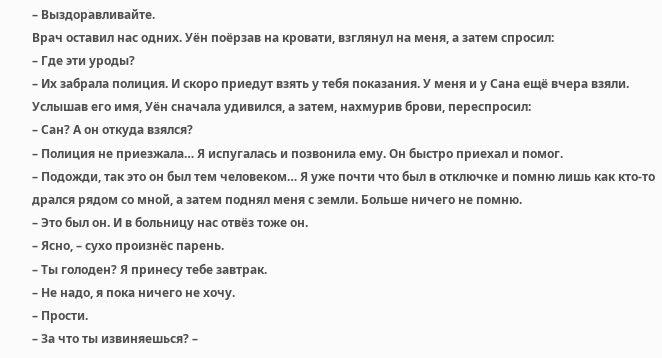– Выздоравливайте.
Врач оставил нас одних. Уён поёрзав на кровати, взглянул на меня, а затем спросил:
– Где эти уроды?
– Их забрала полиция. И скоро приедут взять у тебя показания. У меня и у Сана ещё вчера взяли.
Услышав его имя, Уён сначала удивился, а затем, нахмурив брови, переспросил:
– Сан? А он откуда взялся?
– Полиция не приезжала… Я испугалась и позвонила ему. Он быстро приехал и помог.
– Подожди, так это он был тем человеком… Я уже почти что был в отключке и помню лишь как кто-то дрался рядом со мной, а затем поднял меня с земли. Больше ничего не помню.
– Это был он. И в больницу нас отвёз тоже он.
– Ясно, – сухо произнёс парень.
– Ты голоден? Я принесу тебе завтрак.
– Не надо, я пока ничего не хочу.
– Прости.
– За что ты извиняешься? –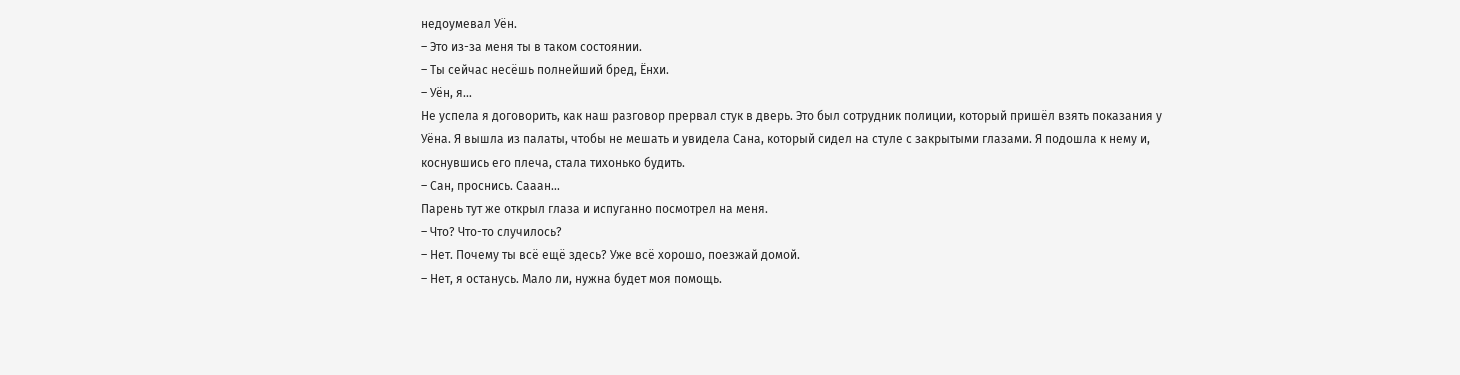недоумевал Уён.
– Это из-за меня ты в таком состоянии.
– Ты сейчас несёшь полнейший бред, Ёнхи.
– Уён, я…
Не успела я договорить, как наш разговор прервал стук в дверь. Это был сотрудник полиции, который пришёл взять показания у Уёна. Я вышла из палаты, чтобы не мешать и увидела Сана, который сидел на стуле с закрытыми глазами. Я подошла к нему и, коснувшись его плеча, стала тихонько будить.
– Сан, проснись. Сааан…
Парень тут же открыл глаза и испуганно посмотрел на меня.
– Что? Что-то случилось?
– Нет. Почему ты всё ещё здесь? Уже всё хорошо, поезжай домой.
– Нет, я останусь. Мало ли, нужна будет моя помощь.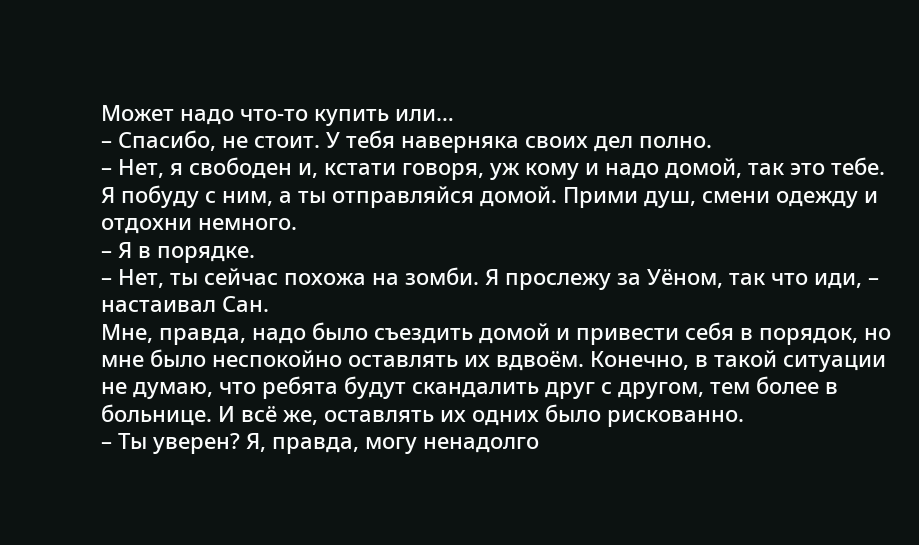Может надо что-то купить или…
– Спасибо, не стоит. У тебя наверняка своих дел полно.
– Нет, я свободен и, кстати говоря, уж кому и надо домой, так это тебе. Я побуду с ним, а ты отправляйся домой. Прими душ, смени одежду и отдохни немного.
– Я в порядке.
– Нет, ты сейчас похожа на зомби. Я прослежу за Уёном, так что иди, – настаивал Сан.
Мне, правда, надо было съездить домой и привести себя в порядок, но мне было неспокойно оставлять их вдвоём. Конечно, в такой ситуации не думаю, что ребята будут скандалить друг с другом, тем более в больнице. И всё же, оставлять их одних было рискованно.
– Ты уверен? Я, правда, могу ненадолго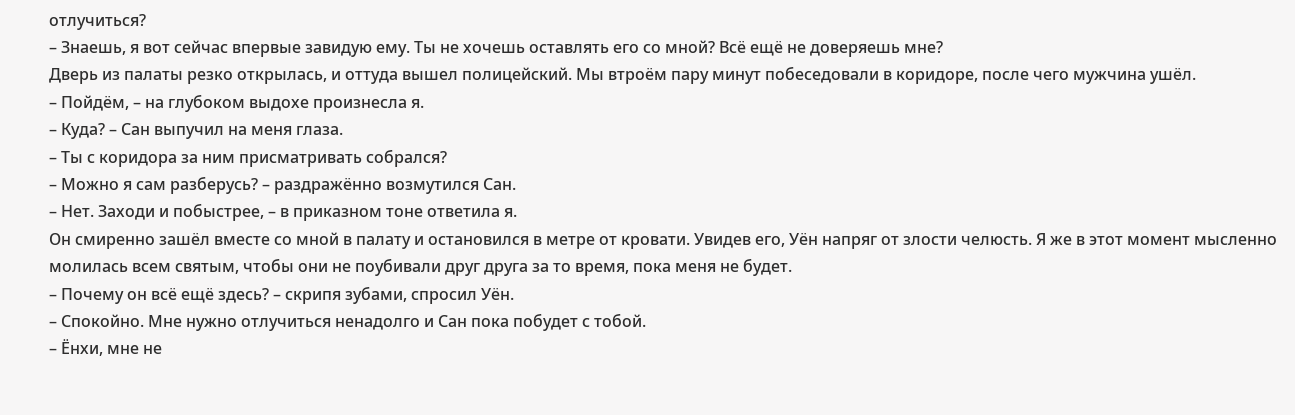отлучиться?
– Знаешь, я вот сейчас впервые завидую ему. Ты не хочешь оставлять его со мной? Всё ещё не доверяешь мне?
Дверь из палаты резко открылась, и оттуда вышел полицейский. Мы втроём пару минут побеседовали в коридоре, после чего мужчина ушёл.
– Пойдём, – на глубоком выдохе произнесла я.
– Куда? – Сан выпучил на меня глаза.
– Ты с коридора за ним присматривать собрался?
– Можно я сам разберусь? – раздражённо возмутился Сан.
– Нет. Заходи и побыстрее, – в приказном тоне ответила я.
Он смиренно зашёл вместе со мной в палату и остановился в метре от кровати. Увидев его, Уён напряг от злости челюсть. Я же в этот момент мысленно молилась всем святым, чтобы они не поубивали друг друга за то время, пока меня не будет.
– Почему он всё ещё здесь? – скрипя зубами, спросил Уён.
– Спокойно. Мне нужно отлучиться ненадолго и Сан пока побудет с тобой.
– Ёнхи, мне не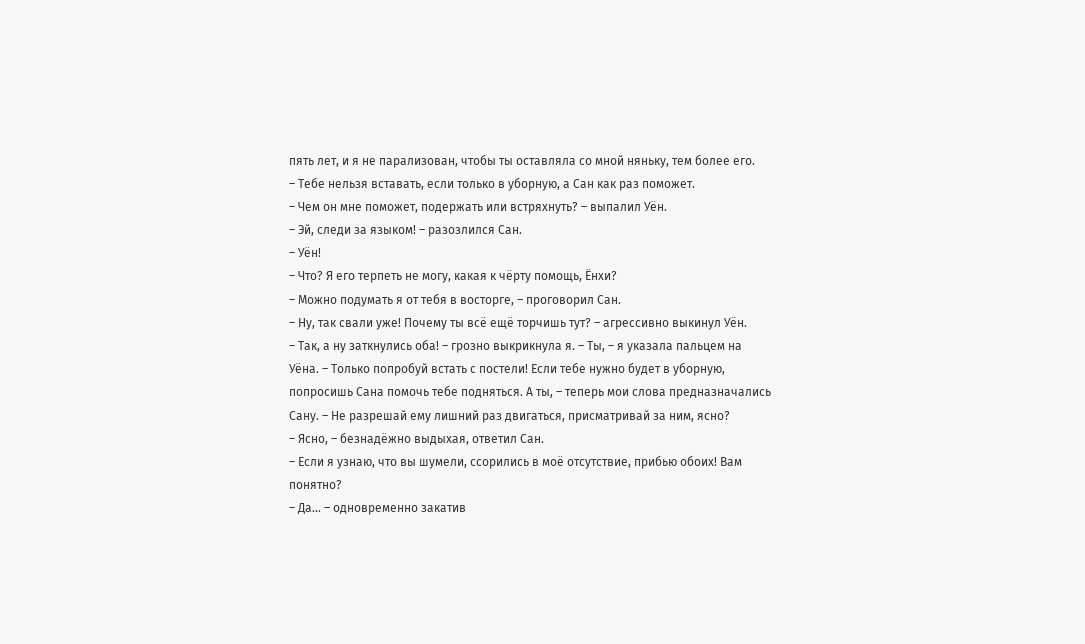пять лет, и я не парализован, чтобы ты оставляла со мной няньку, тем более его.
– Тебе нельзя вставать, если только в уборную, а Сан как раз поможет.
– Чем он мне поможет, подержать или встряхнуть? – выпалил Уён.
– Эй, следи за языком! – разозлился Сан.
– Уён!
– Что? Я его терпеть не могу, какая к чёрту помощь, Ёнхи?
– Можно подумать я от тебя в восторге, – проговорил Сан.
– Ну, так свали уже! Почему ты всё ещё торчишь тут? – агрессивно выкинул Уён.
– Так, а ну заткнулись оба! – грозно выкрикнула я. – Ты, – я указала пальцем на Уёна. – Только попробуй встать с постели! Если тебе нужно будет в уборную, попросишь Сана помочь тебе подняться. А ты, – теперь мои слова предназначались Сану. – Не разрешай ему лишний раз двигаться, присматривай за ним, ясно?
– Ясно, – безнадёжно выдыхая, ответил Сан.
– Если я узнаю, что вы шумели, ссорились в моё отсутствие, прибью обоих! Вам понятно?
– Да… – одновременно закатив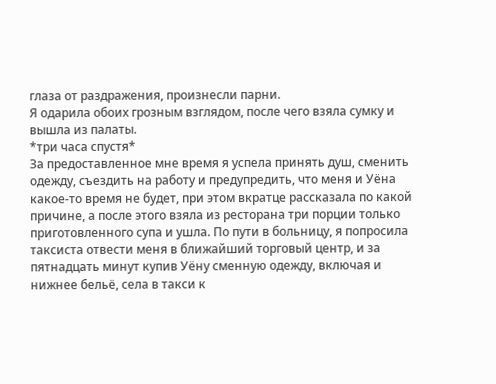глаза от раздражения, произнесли парни.
Я одарила обоих грозным взглядом, после чего взяла сумку и вышла из палаты.
*три часа спустя*
За предоставленное мне время я успела принять душ, сменить одежду, съездить на работу и предупредить, что меня и Уёна какое-то время не будет, при этом вкратце рассказала по какой причине, а после этого взяла из ресторана три порции только приготовленного супа и ушла. По пути в больницу, я попросила таксиста отвести меня в ближайший торговый центр, и за пятнадцать минут купив Уёну сменную одежду, включая и нижнее бельё, села в такси к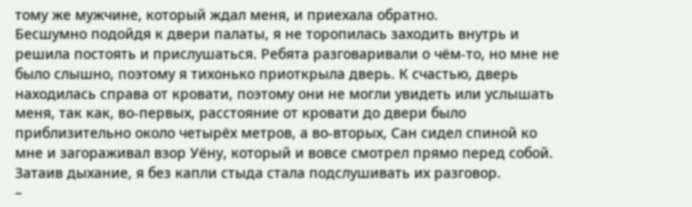тому же мужчине, который ждал меня, и приехала обратно.
Бесшумно подойдя к двери палаты, я не торопилась заходить внутрь и решила постоять и прислушаться. Ребята разговаривали о чём-то, но мне не было слышно, поэтому я тихонько приоткрыла дверь. К счастью, дверь находилась справа от кровати, поэтому они не могли увидеть или услышать меня, так как, во-первых, расстояние от кровати до двери было приблизительно около четырёх метров, а во-вторых, Сан сидел спиной ко мне и загораживал взор Уёну, который и вовсе смотрел прямо перед собой. Затаив дыхание, я без капли стыда стала подслушивать их разговор.
–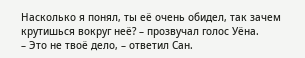Насколько я понял, ты её очень обидел, так зачем крутишься вокруг неё? – прозвучал голос Уёна.
– Это не твоё дело, – ответил Сан.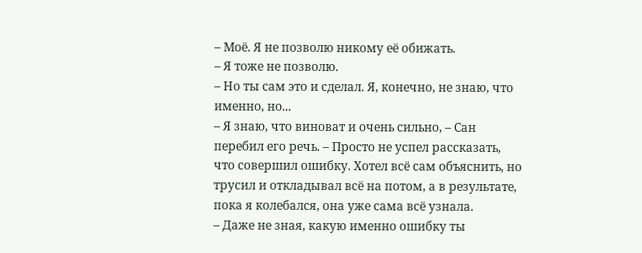– Моё. Я не позволю никому её обижать.
– Я тоже не позволю.
– Но ты сам это и сделал. Я, конечно, не знаю, что именно, но...
– Я знаю, что виноват и очень сильно, – Сан перебил его речь. – Просто не успел рассказать, что совершил ошибку. Хотел всё сам объяснить, но трусил и откладывал всё на потом, а в результате, пока я колебался, она уже сама всё узнала.
– Даже не зная, какую именно ошибку ты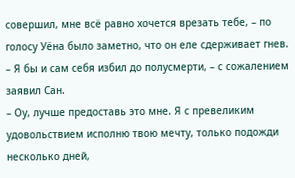совершил, мне всё равно хочется врезать тебе, – по голосу Уёна было заметно, что он еле сдерживает гнев.
– Я бы и сам себя избил до полусмерти, – с сожалением заявил Сан.
– Оу, лучше предоставь это мне. Я с превеликим удовольствием исполню твою мечту, только подожди несколько дней,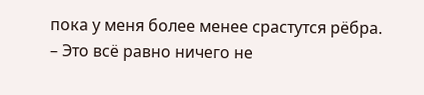пока у меня более менее срастутся рёбра.
– Это всё равно ничего не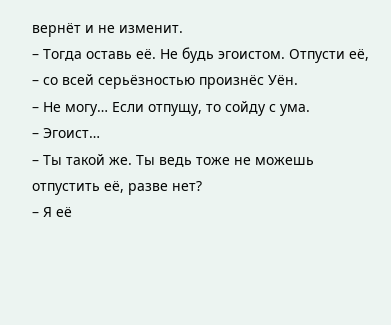вернёт и не изменит.
– Тогда оставь её. Не будь эгоистом. Отпусти её, – со всей серьёзностью произнёс Уён.
– Не могу… Если отпущу, то сойду с ума.
– Эгоист…
– Ты такой же. Ты ведь тоже не можешь отпустить её, разве нет?
– Я её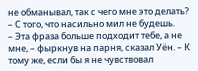не обманывал, так с чего мне это делать?
– С того, что насильно мил не будешь.
– Эта фраза больше подходит тебе, а не мне, – фыркнув на парня, сказал Уён. – К тому же, если бы я не чувствовал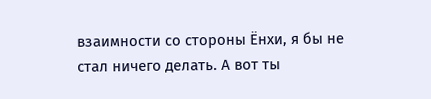взаимности со стороны Ёнхи, я бы не стал ничего делать. А вот ты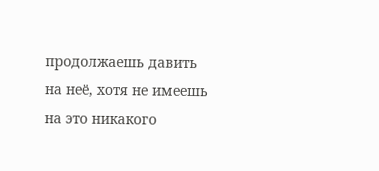продолжаешь давить на неё, хотя не имеешь на это никакого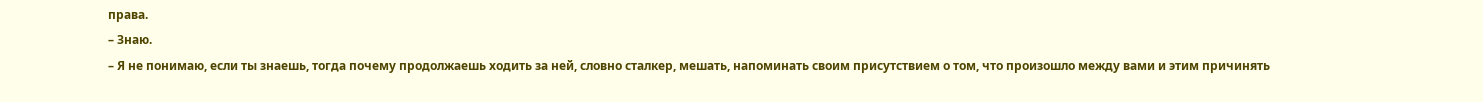права.
– Знаю.
– Я не понимаю, если ты знаешь, тогда почему продолжаешь ходить за ней, словно сталкер, мешать, напоминать своим присутствием о том, что произошло между вами и этим причинять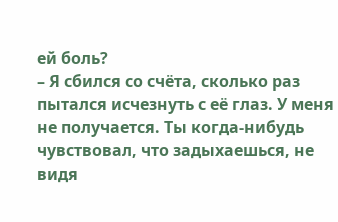ей боль?
– Я сбился со счёта, сколько раз пытался исчезнуть с её глаз. У меня не получается. Ты когда-нибудь чувствовал, что задыхаешься, не видя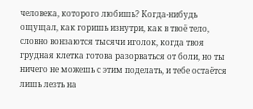человека, которого любишь? Когда-нибудь ощущал, как горишь изнутри, как в твоё тело, словно вонзаются тысячи иголок, когда твоя грудная клетка готова разорваться от боли, но ты ничего не можешь с этим поделать, и тебе остаётся лишь лезть на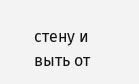стену и выть от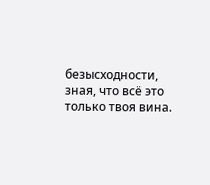безысходности, зная, что всё это только твоя вина.